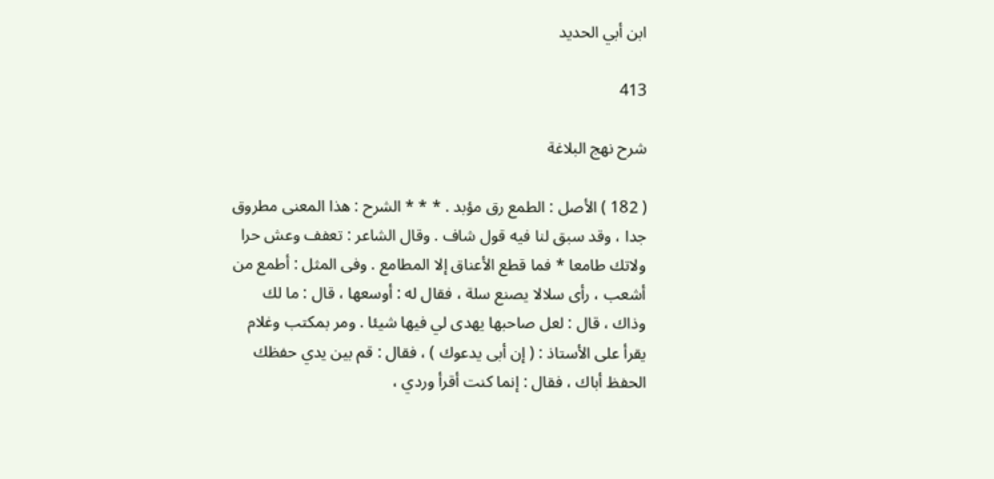ابن أبي الحديد

413

شرح نهج البلاغة

( 182 ) الأصل : الطمع رق مؤبد . * * * الشرح : هذا المعنى مطروق جدا ، وقد سبق لنا فيه قول شاف . وقال الشاعر : تعفف وعش حرا ولاتك طامعا * فما قطع الأعناق إلا المطامع . وفى المثل : أطمع من أشعب ، رأى سلالا يصنع سلة ، فقال له : أوسعها ، قال : ما لك وذاك ، قال : لعل صاحبها يهدى لي فيها شيئا . ومر بمكتب وغلام يقرأ على الأستاذ : ( إن أبى يدعوك ) ، فقال : قم بين يدي حفظك الحفظ أباك ، فقال : إنما كنت أقرأ وردي ،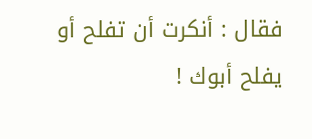فقال : أنكرت أن تفلح أو يفلح أبوك !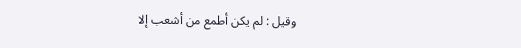وقيل : لم يكن أطمع من أشعب إلا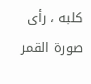كلبه ، رأى صورة القمر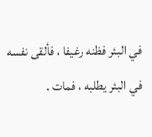في البئر فظنه رغيفا ، فألقى نفسه في البئر يطلبه ، فمات .